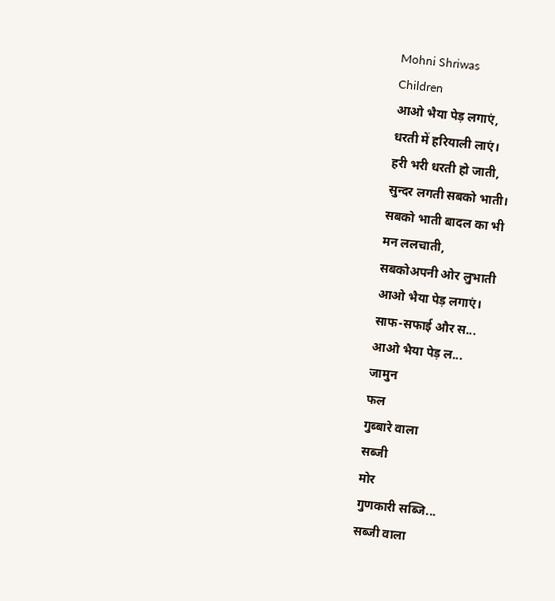Mohni Shriwas
Children
आओ भैया पेड़ लगाएं,
धरती में हरियाली लाएं।
हरी भरी धरती हो जाती,
सुन्दर लगती सबको भाती।
सबको भाती बादल का भी
मन ललचाती,
सबकोअपनी ओर लुभाती
आओ भैया पेड़ लगाएं।
साफ-सफाई और स...
आओ भैया पेड़ ल...
जामुन
फल
गुब्बारे वाला
सब्जी
मोर
गुणकारी सब्जि...
सब्जी वाला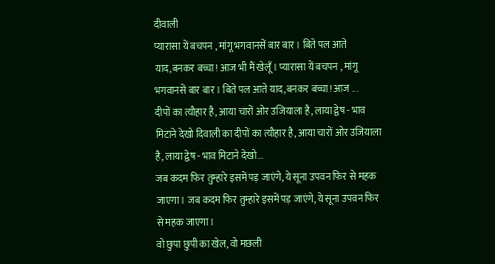दीवाली
प्यारासा यें बचपन , मांगू भगवानसें बार बार । बिते पल आते याद,बनकर बच्चा! आज भी मैं खेलूँ। प्यारासा यें बचपन , मांगू भगवानसें बार बार । बिते पल आते याद,बनकर बच्चा! आज ...
दीपों का त्यौहार है, आया चारों ओर उजियाला है, लाया द्वेष - भाव मिटाने देखो दिवाली का दीपों का त्यौहार है, आया चारों ओर उजियाला है, लाया द्वेष - भाव मिटाने देखो...
जब कदम फिर तुम्हारे इसमें पड़ जाएंगे, ये सूना उपवन फिर से महक जाएगा। जब कदम फिर तुम्हारे इसमें पड़ जाएंगे, ये सूना उपवन फिर से महक जाएगा।
वो छुपा छुपी का खेल, वो मछली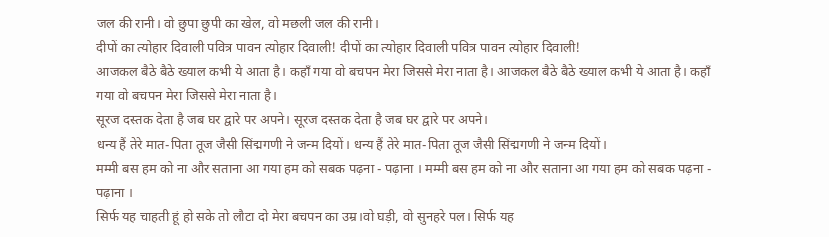जल की रानी। वो छुपा छुपी का खेल, वो मछली जल की रानी।
दीपों का त्योहार दिवाली पवित्र पावन त्योहार दिवाली! दीपों का त्योहार दिवाली पवित्र पावन त्योहार दिवाली!
आजकल बैठे बैठे ख्याल कभी ये आता है। कहाँ गया वो बचपन मेरा जिससे मेरा नाता है। आजकल बैठे बैठे ख्याल कभी ये आता है। कहाँ गया वो बचपन मेरा जिससे मेरा नाता है।
सूरज दस्तक देता है जब घर द्वारे पर अपने। सूरज दस्तक देता है जब घर द्वारे पर अपने।
धन्य हैं तेरे मात-पिता तूज जैसी सिंद्मगणी ने जन्म दियों। धन्य हैं तेरे मात-पिता तूज जैसी सिंद्मगणी ने जन्म दियों।
मम्मी बस हम को ना और सताना आ गया हम को सबक पढ़ना - पढ़ाना । मम्मी बस हम को ना और सताना आ गया हम को सबक पढ़ना - पढ़ाना ।
सिर्फ यह चाहती हूं हो सके तो लौटा दो मेरा बचपन का उम्र।वो घड़ी, वो सुनहरे पल। सिर्फ यह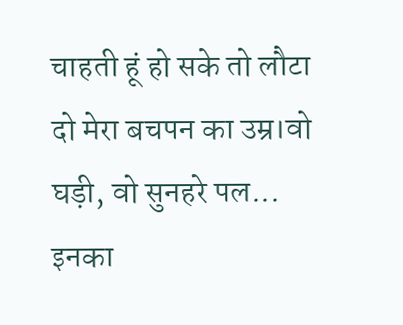चाहती हूं हो सके तो लौटा दो मेरा बचपन का उम्र।वो घड़ी, वो सुनहरे पल...
इनका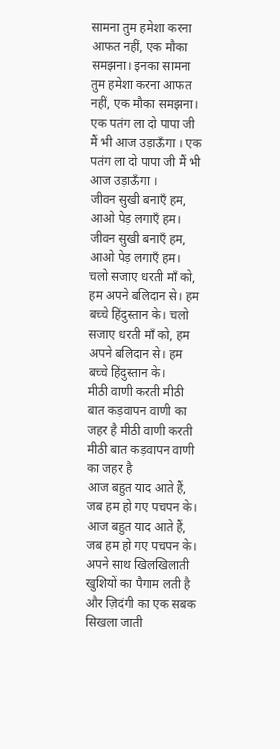सामना तुम हमेशा करना आफत नहीं, एक मौका समझना। इनका सामना तुम हमेशा करना आफत नहीं, एक मौका समझना।
एक पतंग ला दो पापा जी मैं भी आज उड़ाऊँगा । एक पतंग ला दो पापा जी मैं भी आज उड़ाऊँगा ।
जीवन सुखी बनाएँ हम, आओ पेड़ लगाएँ हम। जीवन सुखी बनाएँ हम, आओ पेड़ लगाएँ हम।
चलो सजाए धरती माँ को, हम अपने बलिदान से। हम बच्चे हिंदुस्तान के। चलो सजाए धरती माँ को, हम अपने बलिदान से। हम बच्चे हिंदुस्तान के।
मीठी वाणी करती मीठी बात कड़वापन वाणी का जहर है मीठी वाणी करती मीठी बात कड़वापन वाणी का जहर है
आज बहुत याद आते हैं, जब हम हो गए पचपन के। आज बहुत याद आते हैं, जब हम हो गए पचपन के।
अपने साथ खिलखिलाती खुशियों का पैगाम लती है और ज़िदंगी का एक सबक सिखला जाती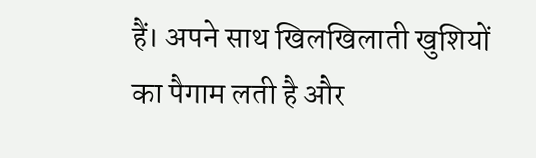हैं। अपने साथ खिलखिलाती खुशियों का पैगाम लती है और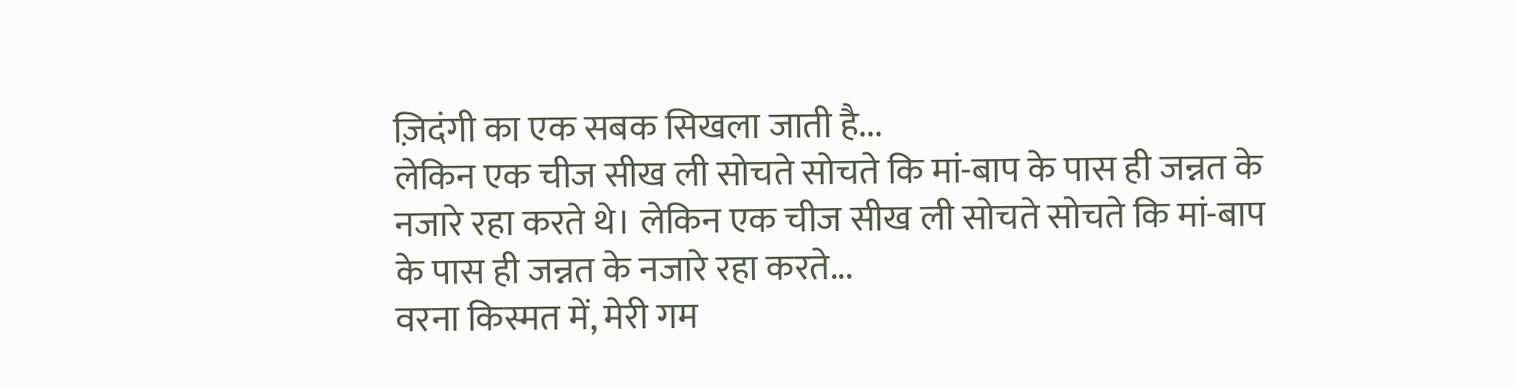ज़िदंगी का एक सबक सिखला जाती है...
लेकिन एक चीज सीख ली सोचते सोचते कि मां-बाप के पास ही जन्नत के नजारे रहा करते थे। लेकिन एक चीज सीख ली सोचते सोचते कि मां-बाप के पास ही जन्नत के नजारे रहा करते...
वरना किस्मत में, मेरी गम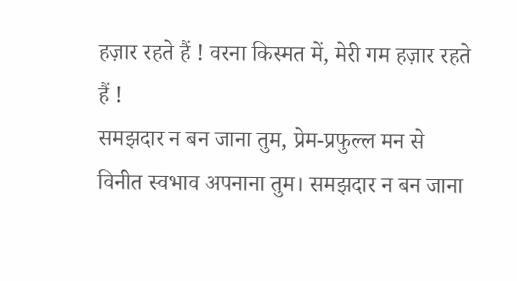हज़ार रहते हैं ! वरना किस्मत में, मेरी गम हज़ार रहते हैं !
समझदार न बन जाना तुम, प्रेम-प्रफुल्ल मन से विनीत स्वभाव अपनाना तुम। समझदार न बन जाना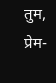तुम, प्रेम-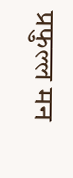प्रफुल्ल मन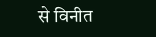से विनीत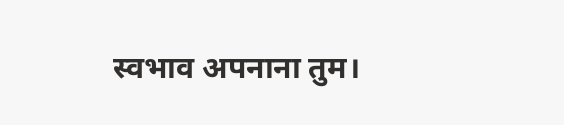स्वभाव अपनाना तुम।